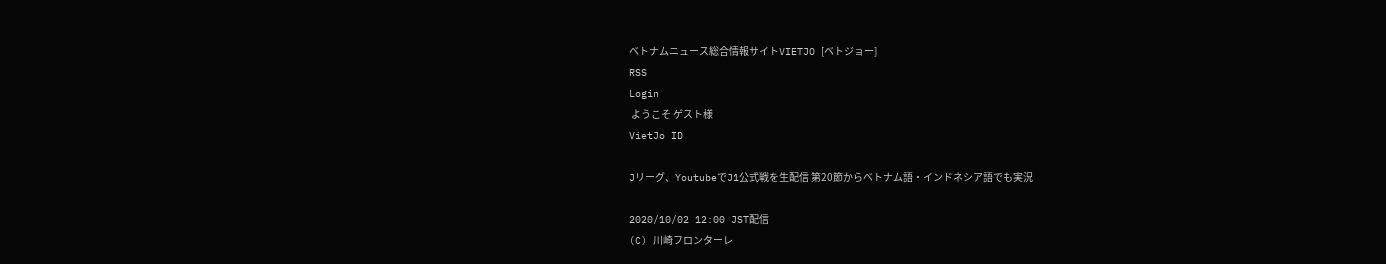ベトナムニュース総合情報サイトVIETJO [ベトジョー]
RSS
Login
 ようこそ ゲスト様
VietJo ID

Jリーグ、YoutubeでJ1公式戦を生配信 第20節からベトナム語・インドネシア語でも実況

2020/10/02 12:00 JST配信
(C) 川崎フロンターレ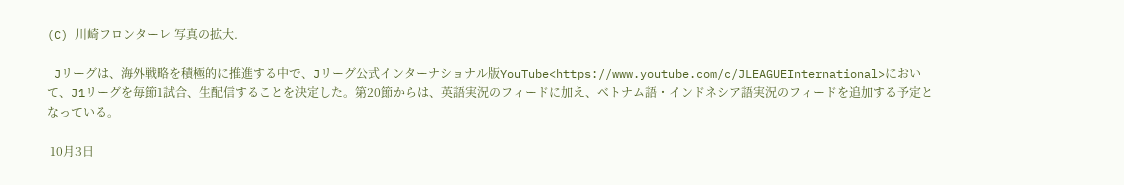(C) 川崎フロンターレ 写真の拡大.

 Jリーグは、海外戦略を積極的に推進する中で、Jリーグ公式インターナショナル版YouTube<https://www.youtube.com/c/JLEAGUEInternational>において、J1リーグを毎節1試合、生配信することを決定した。第20節からは、英語実況のフィードに加え、ベトナム語・インドネシア語実況のフィードを追加する予定となっている。

 10月3日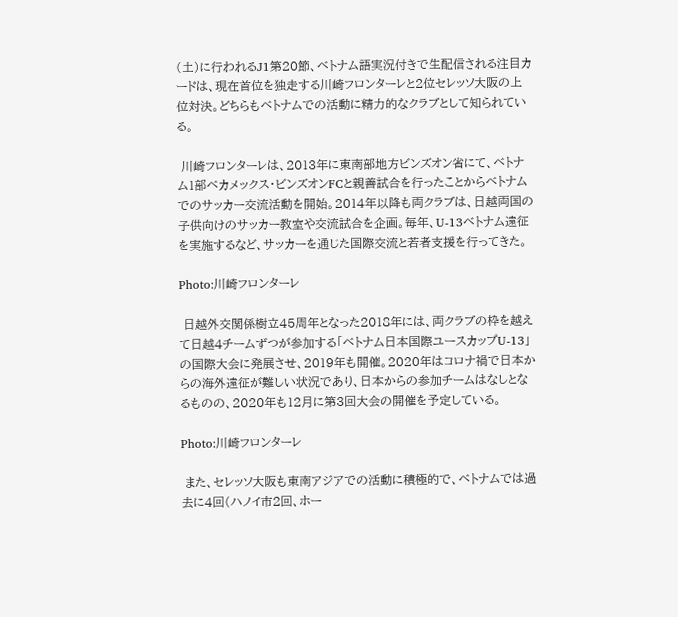(土)に行われるJ1第20節、ベトナム語実況付きで生配信される注目カードは、現在首位を独走する川崎フロンターレと2位セレッソ大阪の上位対決。どちらもベトナムでの活動に精力的なクラブとして知られている。

 川崎フロンターレは、2013年に東南部地方ビンズオン省にて、ベトナム1部ベカメックス・ビンズオンFCと親善試合を行ったことからベトナムでのサッカー交流活動を開始。2014年以降も両クラブは、日越両国の子供向けのサッカー教室や交流試合を企画。毎年、U-13ベトナム遠征を実施するなど、サッカーを通じた国際交流と若者支援を行ってきた。

Photo:川崎フロンターレ

 日越外交関係樹立45周年となった2018年には、両クラブの枠を越えて日越4チームずつが参加する「ベトナム日本国際ユースカップU-13」の国際大会に発展させ、2019年も開催。2020年はコロナ禍で日本からの海外遠征が難しい状況であり、日本からの参加チームはなしとなるものの、2020年も12月に第3回大会の開催を予定している。

Photo:川崎フロンターレ

 また、セレッソ大阪も東南アジアでの活動に積極的で、ベトナムでは過去に4回(ハノイ市2回、ホー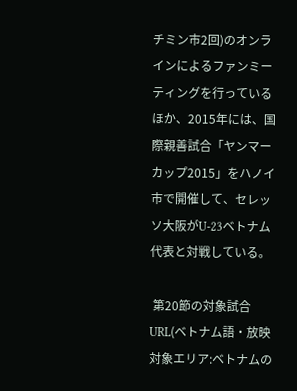チミン市2回)のオンラインによるファンミーティングを行っているほか、2015年には、国際親善試合「ヤンマーカップ2015」をハノイ市で開催して、セレッソ大阪がU-23ベトナム代表と対戦している。

 第20節の対象試合URL(ベトナム語・放映対象エリア:ベトナムの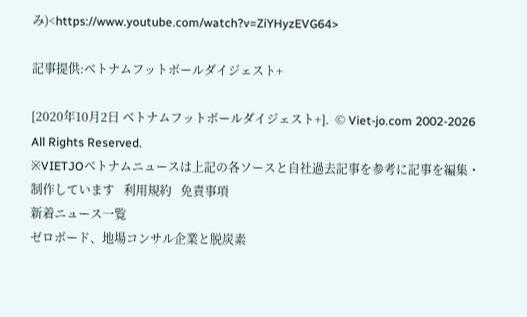み)<https://www.youtube.com/watch?v=ZiYHyzEVG64>

記事提供:ベトナムフットボールダイジェスト+

[2020年10月2日 ベトナムフットボールダイジェスト+].  © Viet-jo.com 2002-2026 All Rights Reserved.
※VIETJOベトナムニュースは上記の各ソースと自社過去記事を参考に記事を編集・制作しています   利用規約   免責事項
新着ニュース一覧
ゼロボード、地場コンサル企業と脱炭素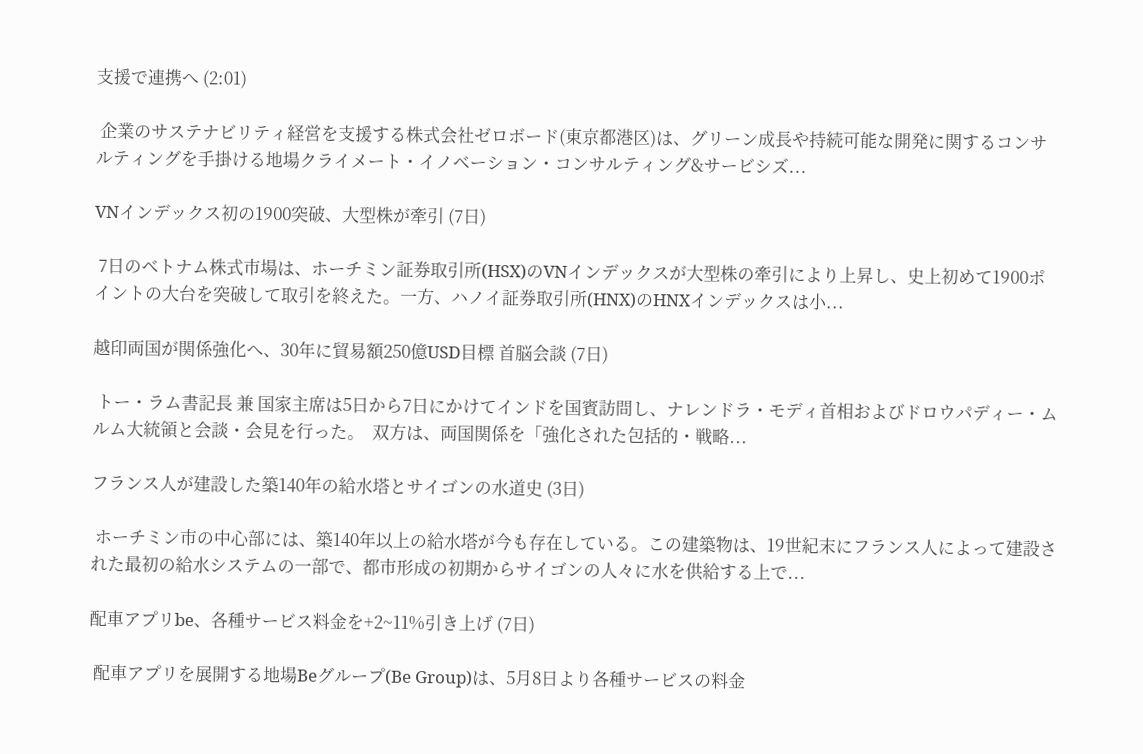支援で連携へ (2:01)

 企業のサステナビリティ経営を支援する株式会社ゼロボード(東京都港区)は、グリーン成長や持続可能な開発に関するコンサルティングを手掛ける地場クライメート・イノベーション・コンサルティング&サービシズ...

VNインデックス初の1900突破、大型株が牽引 (7日)

 7日のベトナム株式市場は、ホーチミン証券取引所(HSX)のVNインデックスが大型株の牽引により上昇し、史上初めて1900ポイントの大台を突破して取引を終えた。一方、ハノイ証券取引所(HNX)のHNXインデックスは小...

越印両国が関係強化へ、30年に貿易額250億USD目標 首脳会談 (7日)

 トー・ラム書記長 兼 国家主席は5日から7日にかけてインドを国賓訪問し、ナレンドラ・モディ首相およびドロウパディー・ムルム大統領と会談・会見を行った。  双方は、両国関係を「強化された包括的・戦略...

フランス人が建設した築140年の給水塔とサイゴンの水道史 (3日)

 ホーチミン市の中心部には、築140年以上の給水塔が今も存在している。この建築物は、19世紀末にフランス人によって建設された最初の給水システムの一部で、都市形成の初期からサイゴンの人々に水を供給する上で...

配車アプリbe、各種サービス料金を+2~11%引き上げ (7日)

 配車アプリを展開する地場Beグループ(Be Group)は、5月8日より各種サービスの料金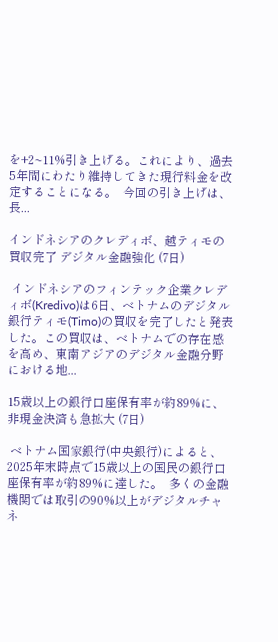を+2~11%引き上げる。これにより、過去5年間にわたり維持してきた現行料金を改定することになる。  今回の引き上げは、長...

インドネシアのクレディボ、越ティモの買収完了 デジタル金融強化 (7日)

 インドネシアのフィンテック企業クレディボ(Kredivo)は6日、ベトナムのデジタル銀行ティモ(Timo)の買収を完了したと発表した。この買収は、ベトナムでの存在感を高め、東南アジアのデジタル金融分野における地...

15歳以上の銀行口座保有率が約89%に、非現金決済も急拡大 (7日)

 ベトナム国家銀行(中央銀行)によると、2025年末時点で15歳以上の国民の銀行口座保有率が約89%に達した。  多くの金融機関では取引の90%以上がデジタルチャネ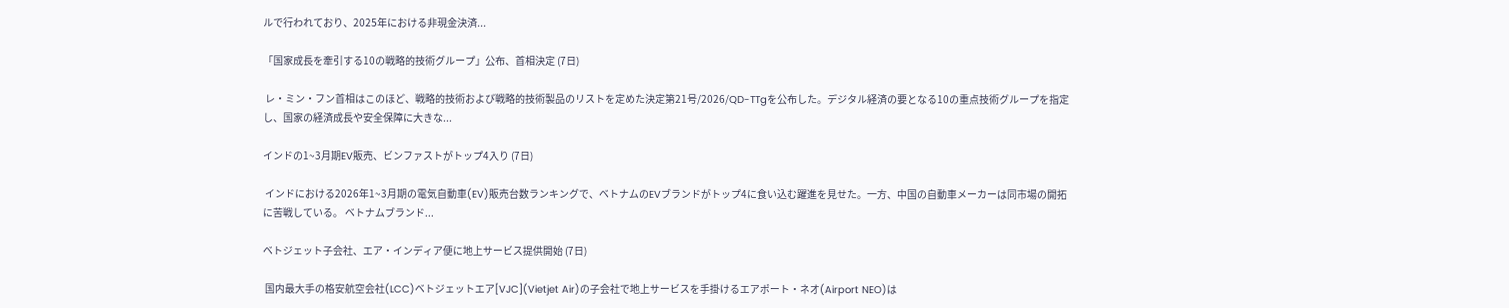ルで行われており、2025年における非現金決済...

「国家成長を牽引する10の戦略的技術グループ」公布、首相決定 (7日)

 レ・ミン・フン首相はこのほど、戦略的技術および戦略的技術製品のリストを定めた決定第21号/2026/QD-TTgを公布した。デジタル経済の要となる10の重点技術グループを指定し、国家の経済成長や安全保障に大きな...

インドの1~3月期EV販売、ビンファストがトップ4入り (7日)

 インドにおける2026年1~3月期の電気自動車(EV)販売台数ランキングで、ベトナムのEVブランドがトップ4に食い込む躍進を見せた。一方、中国の自動車メーカーは同市場の開拓に苦戦している。 ベトナムブランド...

ベトジェット子会社、エア・インディア便に地上サービス提供開始 (7日)

 国内最大手の格安航空会社(LCC)ベトジェットエア[VJC](Vietjet Air)の子会社で地上サービスを手掛けるエアポート・ネオ(Airport NEO)は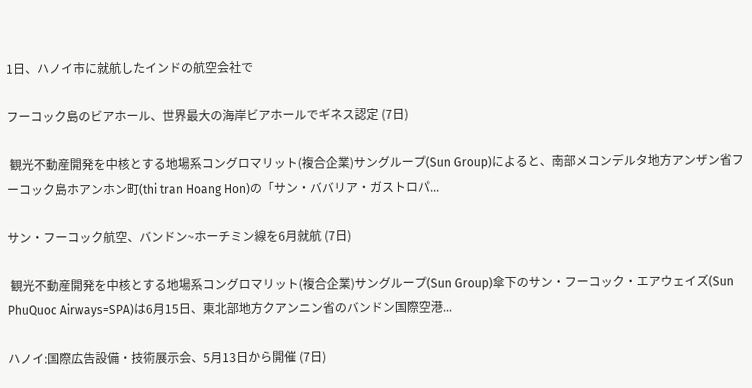1日、ハノイ市に就航したインドの航空会社で

フーコック島のビアホール、世界最大の海岸ビアホールでギネス認定 (7日)

 観光不動産開発を中核とする地場系コングロマリット(複合企業)サングループ(Sun Group)によると、南部メコンデルタ地方アンザン省フーコック島ホアンホン町(thi tran Hoang Hon)の「サン・ババリア・ガストロパ...

サン・フーコック航空、バンドン~ホーチミン線を6月就航 (7日)

 観光不動産開発を中核とする地場系コングロマリット(複合企業)サングループ(Sun Group)傘下のサン・フーコック・エアウェイズ(Sun PhuQuoc Airways=SPA)は6月15日、東北部地方クアンニン省のバンドン国際空港...

ハノイ:国際広告設備・技術展示会、5月13日から開催 (7日)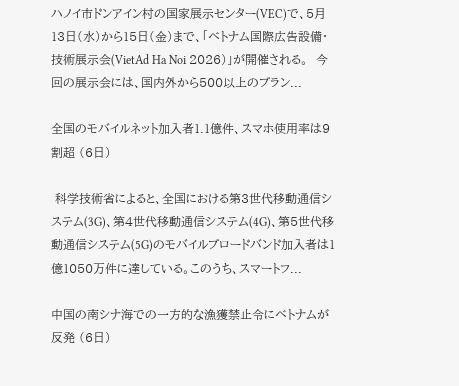ハノイ市ドンアイン村の国家展示センター(VEC)で、5月13日(水)から15日(金)まで、「ベトナム国際広告設備・技術展示会(VietAd Ha Noi 2026)」が開催される。  今回の展示会には、国内外から500以上のブラン...

全国のモバイルネット加入者1.1億件、スマホ使用率は9割超 (6日)

 科学技術省によると、全国における第3世代移動通信システム(3G)、第4世代移動通信システム(4G)、第5世代移動通信システム(5G)のモバイルブロードバンド加入者は1億1050万件に達している。このうち、スマートフ...

中国の南シナ海での一方的な漁獲禁止令にベトナムが反発 (6日)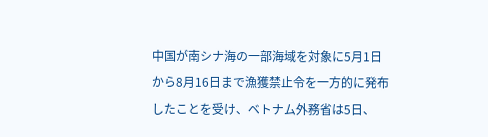中国が南シナ海の一部海域を対象に5月1日から8月16日まで漁獲禁止令を一方的に発布したことを受け、ベトナム外務省は5日、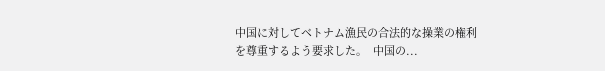中国に対してベトナム漁民の合法的な操業の権利を尊重するよう要求した。  中国の...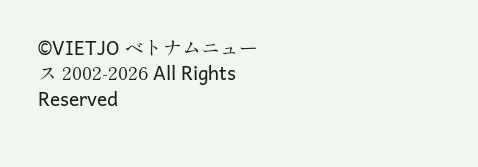©VIETJO ベトナムニュース 2002-2026 All Rights Reserved